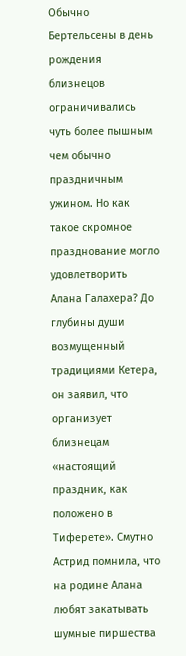Обычно Бертельсены в день рождения близнецов ограничивались чуть более пышным чем обычно праздничным ужином. Но как такое скромное празднование могло удовлетворить Алана Галахера? До глубины души возмущенный традициями Кетера, он заявил, что организует близнецам «настоящий праздник, как положено в Тиферете». Смутно Астрид помнила, что на родине Алана любят закатывать шумные пиршества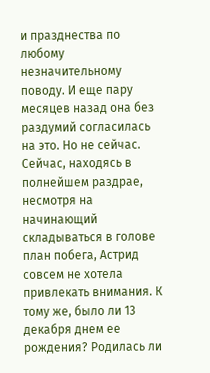и празднества по любому незначительному поводу. И еще пару месяцев назад она без раздумий согласилась на это. Но не сейчас. Сейчас, находясь в полнейшем раздрае, несмотря на начинающий складываться в голове план побега, Астрид совсем не хотела привлекать внимания. К тому же, было ли 13 декабря днем ее рождения? Родилась ли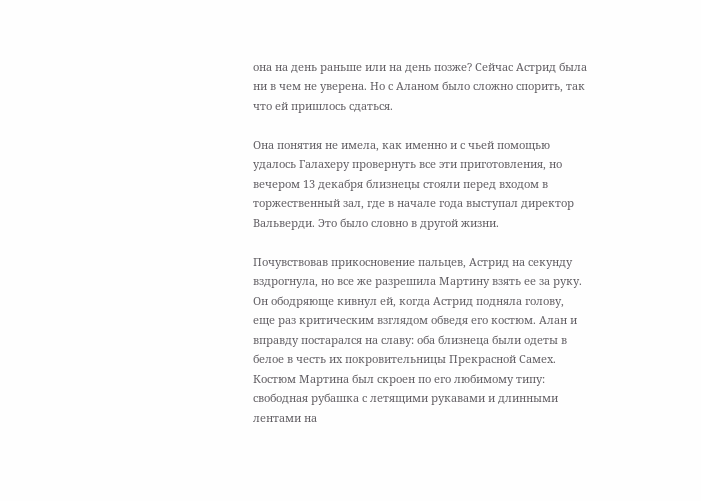она на день раньше или на день позже? Сейчас Астрид была ни в чем не уверена. Но с Аланом было сложно спорить, так что ей пришлось сдаться.

Она понятия не имела, как именно и с чьей помощью удалось Галахеру провернуть все эти приготовления, но вечером 13 декабря близнецы стояли перед входом в торжественный зал, где в начале года выступал директор Вальверди. Это было словно в другой жизни.

Почувствовав прикосновение пальцев, Астрид на секунду вздрогнула, но все же разрешила Мартину взять ее за руку. Он ободряюще кивнул ей, когда Астрид подняла голову, еще раз критическим взглядом обведя его костюм. Алан и вправду постарался на славу: оба близнеца были одеты в белое в честь их покровительницы Прекрасной Самех. Костюм Мартина был скроен по его любимому типу: свободная рубашка с летящими рукавами и длинными лентами на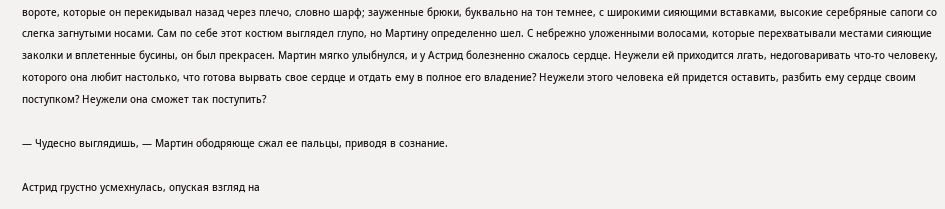вороте, которые он перекидывал назад через плечо, словно шарф; зауженные брюки, буквально на тон темнее, с широкими сияющими вставками, высокие серебряные сапоги со слегка загнутыми носами. Сам по себе этот костюм выглядел глупо, но Мартину определенно шел. С небрежно уложенными волосами, которые перехватывали местами сияющие заколки и вплетенные бусины, он был прекрасен. Мартин мягко улыбнулся, и у Астрид болезненно сжалось сердце. Неужели ей приходится лгать, недоговаривать что-то человеку, которого она любит настолько, что готова вырвать свое сердце и отдать ему в полное его владение? Неужели этого человека ей придется оставить, разбить ему сердце своим поступком? Неужели она сможет так поступить?

— Чудесно выглядишь, — Мартин ободряюще сжал ее пальцы, приводя в сознание.

Астрид грустно усмехнулась, опуская взгляд на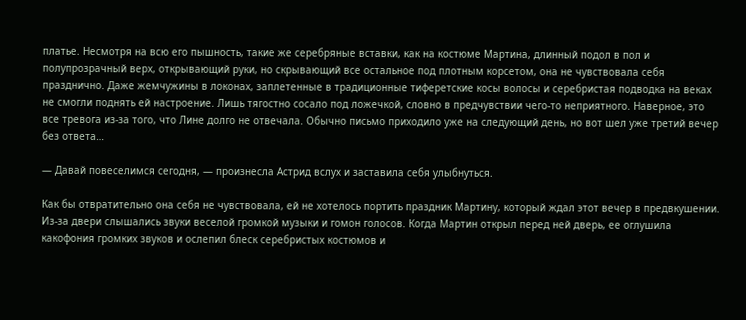платье. Несмотря на всю его пышность, такие же серебряные вставки, как на костюме Мартина, длинный подол в пол и полупрозрачный верх, открывающий руки, но скрывающий все остальное под плотным корсетом, она не чувствовала себя празднично. Даже жемчужины в локонах, заплетенные в традиционные тиферетские косы волосы и серебристая подводка на веках не смогли поднять ей настроение. Лишь тягостно сосало под ложечкой, словно в предчувствии чего-то неприятного. Наверное, это все тревога из-за того, что Лине долго не отвечала. Обычно письмо приходило уже на следующий день, но вот шел уже третий вечер без ответа…

— Давай повеселимся сегодня, — произнесла Астрид вслух и заставила себя улыбнуться.

Как бы отвратительно она себя не чувствовала, ей не хотелось портить праздник Мартину, который ждал этот вечер в предвкушении. Из-за двери слышались звуки веселой громкой музыки и гомон голосов. Когда Мартин открыл перед ней дверь, ее оглушила какофония громких звуков и ослепил блеск серебристых костюмов и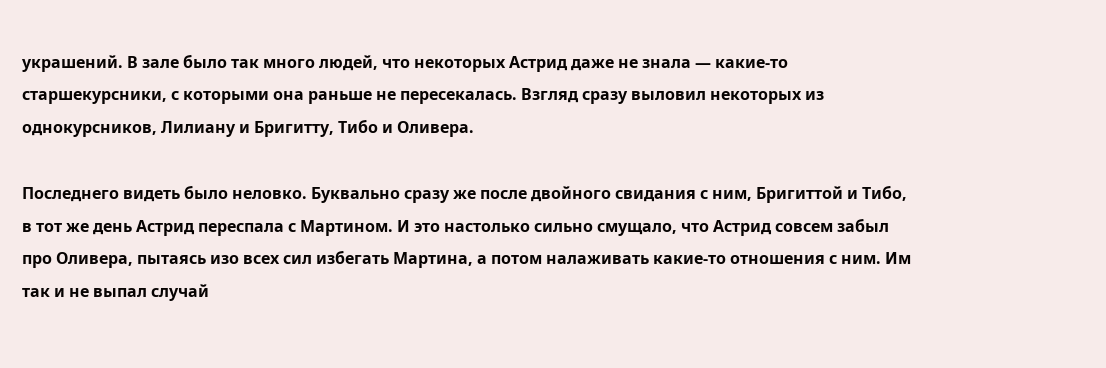украшений. В зале было так много людей, что некоторых Астрид даже не знала — какие-то старшекурсники, с которыми она раньше не пересекалась. Взгляд сразу выловил некоторых из однокурсников, Лилиану и Бригитту, Тибо и Оливера.

Последнего видеть было неловко. Буквально сразу же после двойного свидания с ним, Бригиттой и Тибо, в тот же день Астрид переспала с Мартином. И это настолько сильно смущало, что Астрид совсем забыл про Оливера, пытаясь изо всех сил избегать Мартина, а потом налаживать какие-то отношения с ним. Им так и не выпал случай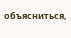объясниться,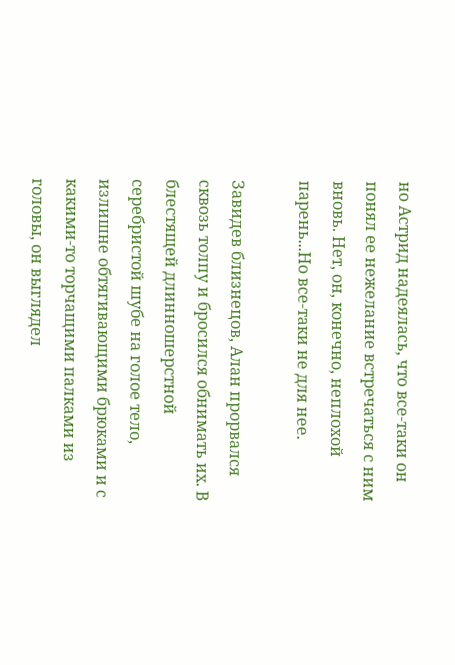но Астрид надеялась, что все-таки он понял ее нежелание встречаться с ним вновь. Нет, он, конечно, неплохой парень...Но все-таки не для нее.

Завидев близнецов, Алан прорвался сквозь толпу и бросился обнимать их. В блестящей длинношерстной серебристой шубе на голое тело, излишне обтягивающими брюками и с какими-то торчащими палками из головы, он выглядел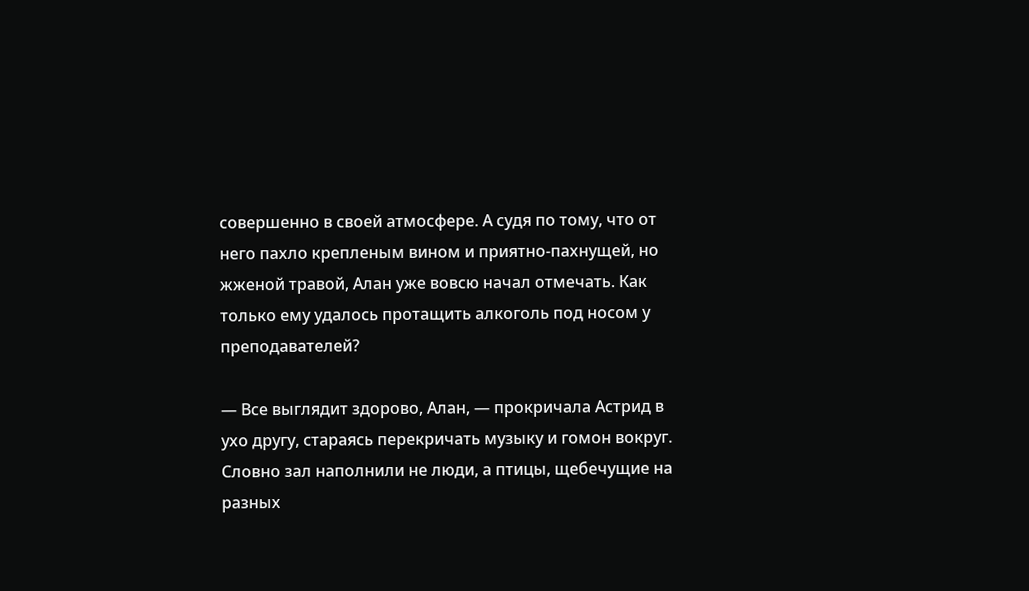совершенно в своей атмосфере. А судя по тому, что от него пахло крепленым вином и приятно-пахнущей, но жженой травой, Алан уже вовсю начал отмечать. Как только ему удалось протащить алкоголь под носом у преподавателей?

— Все выглядит здорово, Алан, — прокричала Астрид в ухо другу, стараясь перекричать музыку и гомон вокруг. Словно зал наполнили не люди, а птицы, щебечущие на разных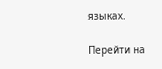языках.

Перейти на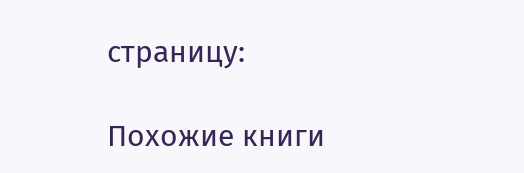страницу:

Похожие книги